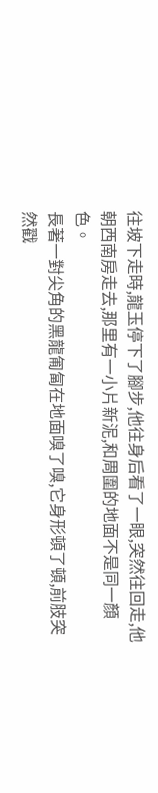往坡下走時,龍玉停下了腳步,他往身后看了一眼,突然往回走,他朝西南房走去,那里有一小片新泥,和周圍的地面不是同一顏色。
長著一對尖角的黑龍匍匐在地面嗅了嗅,它身形頓了頓,前肢突然戳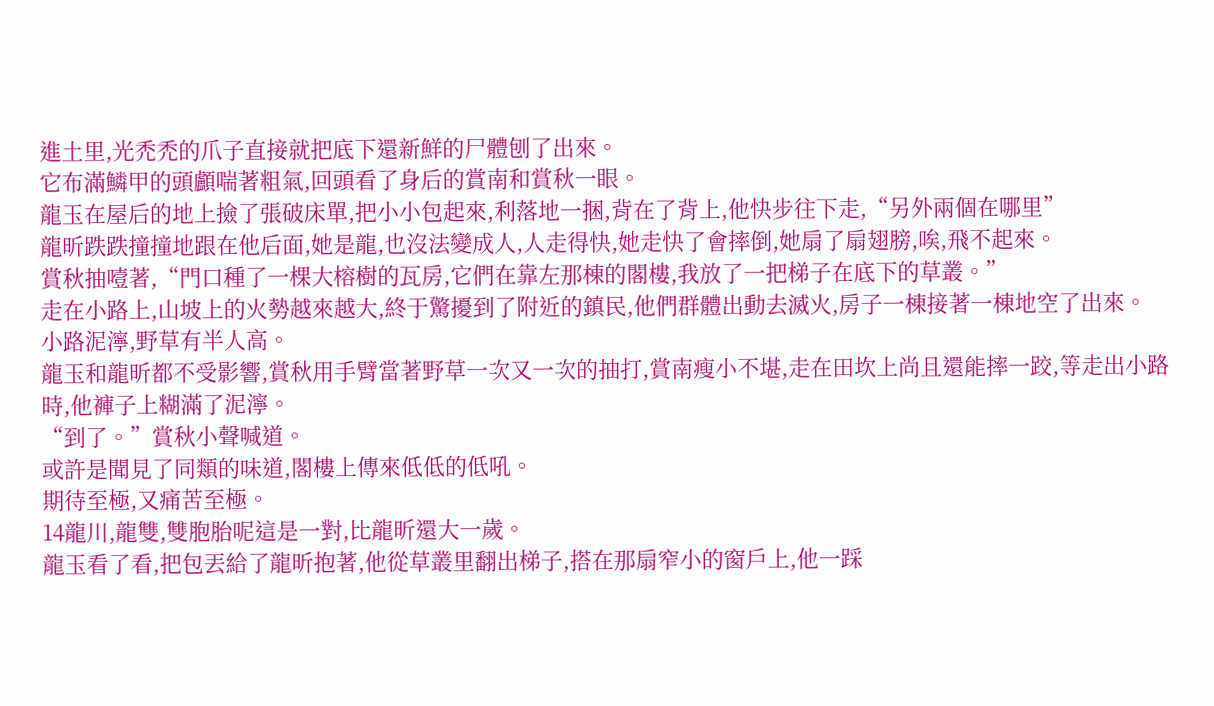進土里,光禿禿的爪子直接就把底下還新鮮的尸體刨了出來。
它布滿鱗甲的頭顱喘著粗氣,回頭看了身后的賞南和賞秋一眼。
龍玉在屋后的地上撿了張破床單,把小小包起來,利落地一捆,背在了背上,他快步往下走,“另外兩個在哪里”
龍昕跌跌撞撞地跟在他后面,她是龍,也沒法變成人,人走得快,她走快了會摔倒,她扇了扇翅膀,唉,飛不起來。
賞秋抽噎著,“門口種了一棵大榕樹的瓦房,它們在靠左那棟的閣樓,我放了一把梯子在底下的草叢。”
走在小路上,山坡上的火勢越來越大,終于驚擾到了附近的鎮民,他們群體出動去滅火,房子一棟接著一棟地空了出來。
小路泥濘,野草有半人高。
龍玉和龍昕都不受影響,賞秋用手臂當著野草一次又一次的抽打,賞南瘦小不堪,走在田坎上尚且還能摔一跤,等走出小路時,他褲子上糊滿了泥濘。
“到了。”賞秋小聲喊道。
或許是聞見了同類的味道,閣樓上傳來低低的低吼。
期待至極,又痛苦至極。
14龍川,龍雙,雙胞胎呢這是一對,比龍昕還大一歲。
龍玉看了看,把包丟給了龍昕抱著,他從草叢里翻出梯子,搭在那扇窄小的窗戶上,他一踩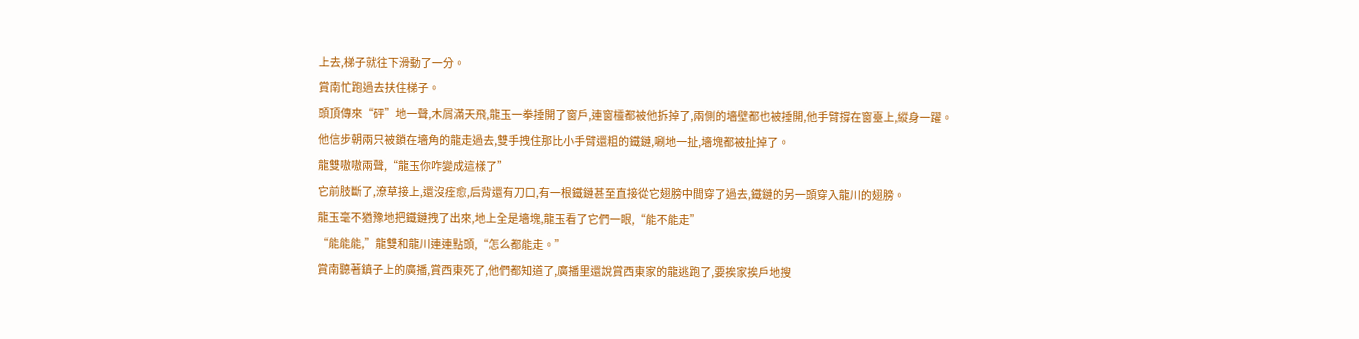上去,梯子就往下滑動了一分。
賞南忙跑過去扶住梯子。
頭頂傳來“砰”地一聲,木屑滿天飛,龍玉一拳捶開了窗戶,連窗欞都被他拆掉了,兩側的墻壁都也被捶開,他手臂撐在窗臺上,縱身一躍。
他信步朝兩只被鎖在墻角的龍走過去,雙手拽住那比小手臂還粗的鐵鏈,唰地一扯,墻塊都被扯掉了。
龍雙嗷嗷兩聲,“龍玉你咋變成這樣了”
它前肢斷了,潦草接上,還沒痊愈,后背還有刀口,有一根鐵鏈甚至直接從它翅膀中間穿了過去,鐵鏈的另一頭穿入龍川的翅膀。
龍玉毫不猶豫地把鐵鏈拽了出來,地上全是墻塊,龍玉看了它們一眼,“能不能走”
“能能能,”龍雙和龍川連連點頭,“怎么都能走。”
賞南聽著鎮子上的廣播,賞西東死了,他們都知道了,廣播里還說賞西東家的龍逃跑了,要挨家挨戶地搜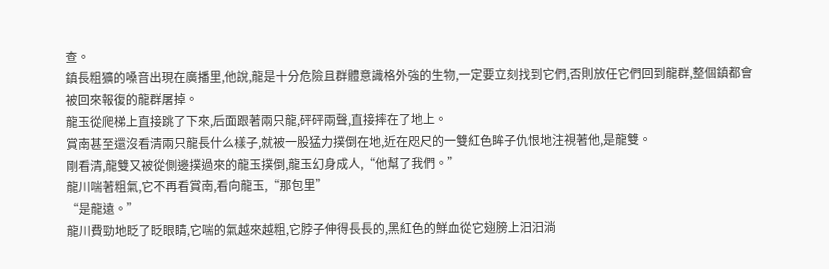查。
鎮長粗獷的嗓音出現在廣播里,他說,龍是十分危險且群體意識格外強的生物,一定要立刻找到它們,否則放任它們回到龍群,整個鎮都會被回來報復的龍群屠掉。
龍玉從爬梯上直接跳了下來,后面跟著兩只龍,砰砰兩聲,直接摔在了地上。
賞南甚至還沒看清兩只龍長什么樣子,就被一股猛力撲倒在地,近在咫尺的一雙紅色眸子仇恨地注視著他,是龍雙。
剛看清,龍雙又被從側邊撲過來的龍玉撲倒,龍玉幻身成人,“他幫了我們。”
龍川喘著粗氣,它不再看賞南,看向龍玉,“那包里”
“是龍遠。”
龍川費勁地眨了眨眼睛,它喘的氣越來越粗,它脖子伸得長長的,黑紅色的鮮血從它翅膀上汨汨淌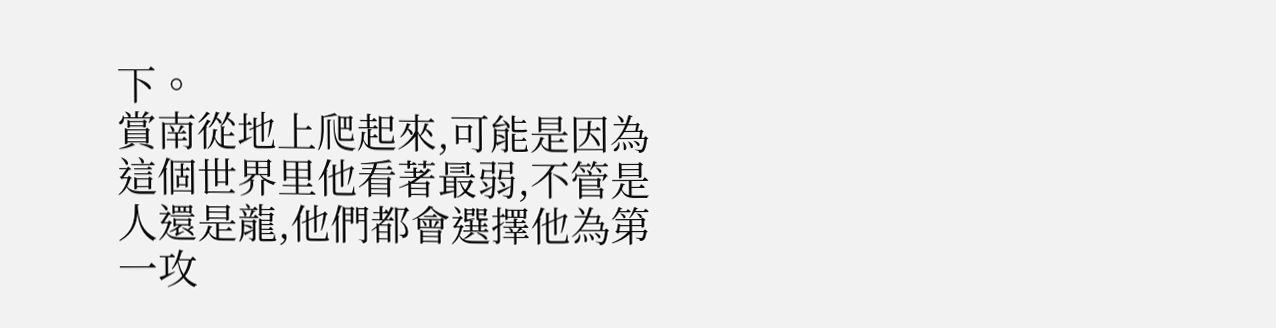下。
賞南從地上爬起來,可能是因為這個世界里他看著最弱,不管是人還是龍,他們都會選擇他為第一攻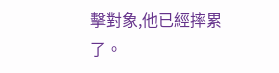擊對象,他已經摔累了。